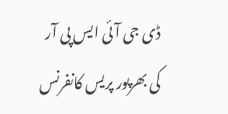ڈی جی آئی ایس پی آر کی بھرپور پریس کانفرنس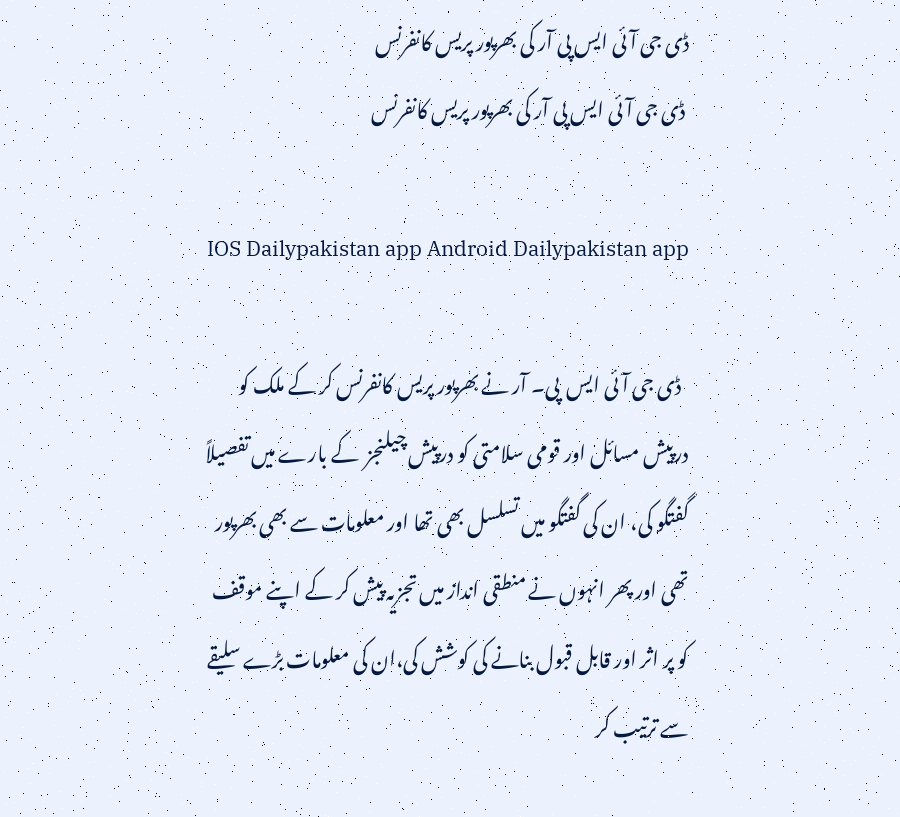ڈی جی آئی ایس پی آر کی بھرپور پریس کانفرنس
 ڈی جی آئی ایس پی آر کی بھرپور پریس کانفرنس

  IOS Dailypakistan app Android Dailypakistan app

  ڈی جی آئی ایس  پی۔ آر نے بھرپور پریس کانفرنس کر کے ملک کو درپیش مسائل اور قومی سلامتی کو درپیش چیلنجز  کے بارے میں تفصیلاً گفتگو کی، ان کی گفتگو میں تسلسل بھی تھا اور معلومات سے بھی بھرپور تھی اور پھر انہوں نے منطقی انداز میں تجزیہ پیش کر کے اپنے موقف کو پر اثر اور قابل قبول بنانے کی کوشش کی،ان کی معلومات بڑے سلیقے سے ترتیب کر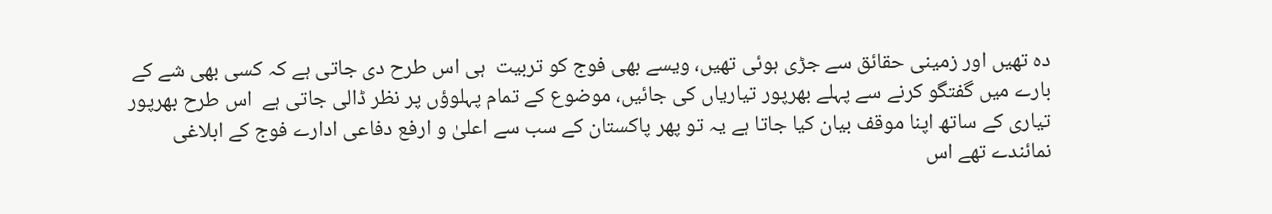دہ تھیں اور زمینی حقائق سے جڑی ہوئی تھیں، ویسے بھی فوج کو تربیت  ہی اس طرح دی جاتی ہے کہ کسی بھی شے کے بارے میں گفتگو کرنے سے پہلے بھرپور تیاریاں کی جائیں، موضوع کے تمام پہلوؤں پر نظر ڈالی جاتی ہے  اس طرح بھرپور تیاری کے ساتھ اپنا موقف بیان کیا جاتا ہے یہ تو پھر پاکستان کے سب سے اعلیٰ و ارفع دفاعی ادارے فوج کے ابلاغی نمائندے تھے اس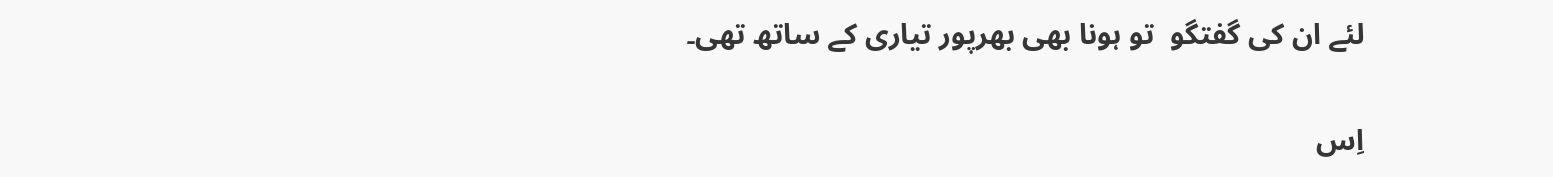لئے ان کی گفتگو  تو ہونا بھی بھرپور تیاری کے ساتھ تھی۔

اِس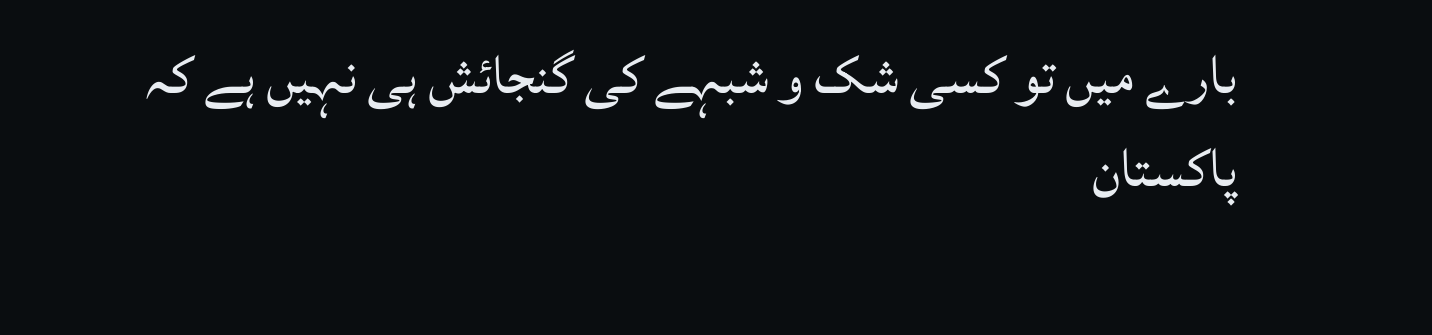بارے میں تو کسی شک و شبہے کی گنجائش ہی نہیں ہے کہ پاکستان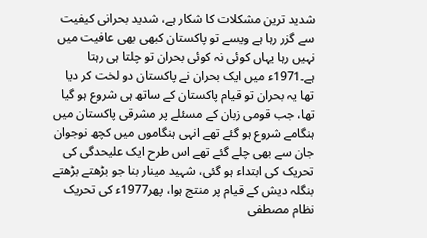شدید ترین مشکلات کا شکار ہے، شدید بحرانی کیفیت سے گزر رہا ہے ویسے تو پاکستان کبھی بھی عافیت میں نہیں رہا یہاں کوئی نہ کوئی بحران تو چلتا ہی رہتا ہے۔1971ء میں ایک بحران نے پاکستان دو لخت کر دیا تھا یہ بحران تو قیام پاکستان کے ساتھ ہی شروع ہو گیا تھا، جب قومی زبان کے مسئلے پر مشرقی پاکستان میں ہنگامے شروع ہو گئے تھے انہی ہنگاموں میں کچھ نوجوان جان سے بھی چلے گئے تھے اس طرح ایک علیحدگی کی تحریک کی ابتداء ہو گئی، شہید مینار بنا جو بڑھتے بڑھتے بنگلہ دیش کے قیام پر منتج ہوا، پھر1977ء کی تحریک نظام مصطفی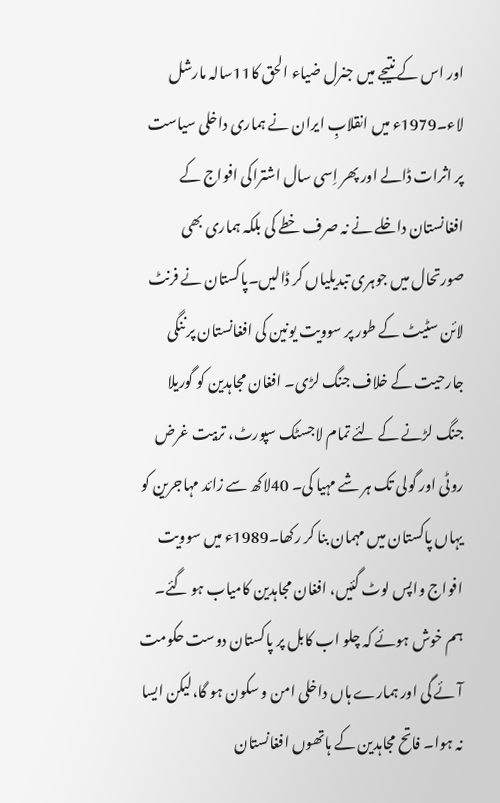اور اس کے نتیجے میں جنرل ضیاء الحق کا11سالہ مارشل لاء۔1979ء میں انقلابِ ایران نے ہماری داخلی سیاست پر اثرات ڈالے اور پھر اِسی سال اشتراکی افواج کے افغانستان داخلے نے نہ صرف خطے کی بلکہ ہماری بھی صورتحال میں جوہری تبدیلیاں کر ڈالیں۔پاکستان نے فرنٹ لائن سٹیٹ کے طور پر سوویت یونین کی افغانستان پر ننگی جارحیت کے خلاف جنگ لڑی۔ افغان مجاہدین کو گوریلا جنگ لڑنے کے لئے تمام لاجسٹک سپورٹ، تربیت غرض روٹی اور گولی تک ہر شے مہیا کی۔ 40لاکھ سے زائد مہاجرین کو یہاں پاکستان میں مہمان بنا کر رکھا۔1989ء میں سوویت افواج واپس لوٹ گئیں، افغان مجاہدین کامیاب ہو گئے۔ ہم خوش ہوئے کہ چلو اب کابل پر پاکستان دوست حکومت آئے گی اور ہمارے ہاں داخلی امن و سکون ہو گا،لیکن ایسا نہ ہوا۔ فاتح مجاہدین کے ہاتھوں افغانستان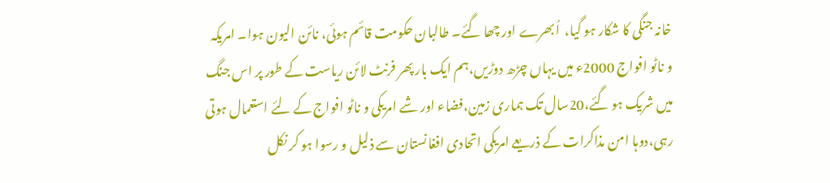خانہ جنگی کا شکار ہو گیا،  اُبھرے اور چھا گئے۔ طالبان حکومت قائم ہوئی، نائن الیون ہوا۔ امریکہ و ناٹو افواج 2000ء میں یہاں چڑھ دوڑیں،ہم ایک بار پھر فرنٹ لائن ریاست کے طور پر اس جنگ میں شریک ہو گئے،20سال تک ہماری زمین،فضاء اور شے امریکی و ناٹو افواج کے لئے استعمال ہوتی رہی،دوہا امن مذاکرات کے ذریعے امریکی اتحادی افغانستان سے ذلیل و رسوا ہو کر نکل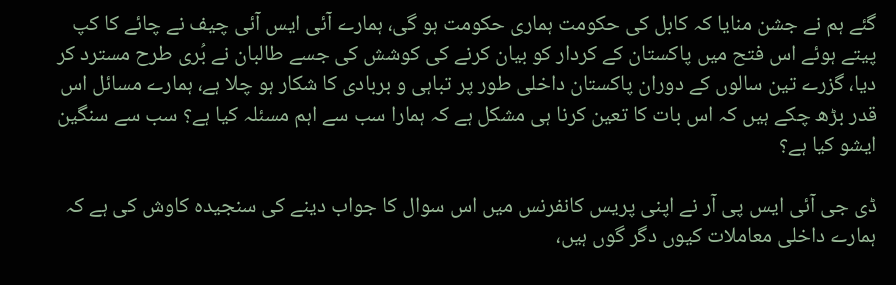گئے ہم نے جشن منایا کہ کابل کی حکومت ہماری حکومت ہو گی، ہمارے آئی ایس آئی چیف نے چائے کا کپ پیتے ہوئے اس فتح میں پاکستان کے کردار کو بیان کرنے کی کوشش کی جسے طالبان نے بُری طرح مسترد کر دیا، گزرے تین سالوں کے دوران پاکستان داخلی طور پر تباہی و بربادی کا شکار ہو چلا ہے، ہمارے مسائل اس قدر بڑھ چکے ہیں کہ اس بات کا تعین کرنا ہی مشکل ہے کہ ہمارا سب سے اہم مسئلہ کیا ہے؟ سب سے سنگین ایشو کیا ہے؟

ڈی جی آئی ایس پی آر نے اپنی پریس کانفرنس میں اس سوال کا جواب دینے کی سنجیدہ کاوش کی ہے کہ ہمارے داخلی معاملات کیوں دگر گوں ہیں،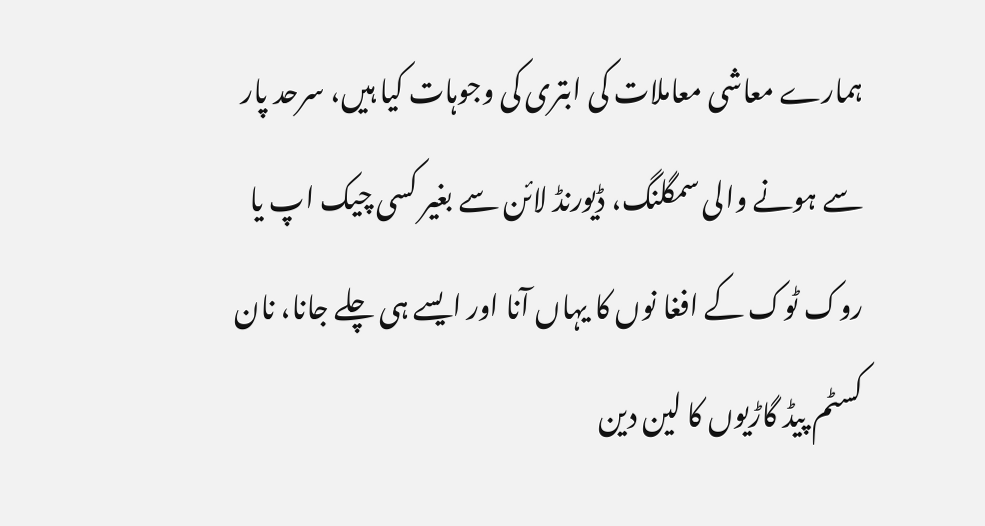ہمارے معاشی معاملات کی ابتری کی وجوہات کیا ہیں، سرحد پار سے ہونے والی سمگلنگ، ڈیورنڈ لائن سے بغیر کسی چیک اپ یا روک ٹوک کے افغا نوں کا یہاں آنا اور ایسے ہی چلے جانا، نان کسٹم پیڈ گاڑیوں کا لین دین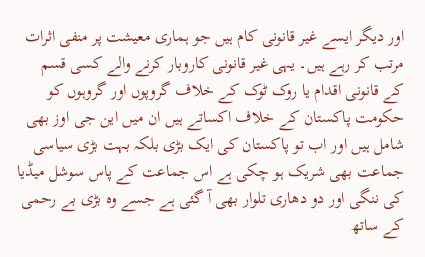اور دیگر ایسے غیر قانونی کام ہیں جو ہماری معیشت پر منفی اثرات مرتب کر رہے ہیں۔ یہی غیر قانونی کاروبار کرنے والے کسی قسم کے قانونی اقدام یا روک ٹوک کے خلاف گروپوں اور گروہوں کو حکومت پاکستان کے خلاف اکساتے ہیں ان میں این جی اوز بھی شامل ہیں اور اب تو پاکستان کی ایک بڑی بلکہ بہت بڑی سیاسی جماعت بھی شریک ہو چکی ہے اس جماعت کے پاس سوشل میڈیا کی ننگی اور دو دھاری تلوار بھی آ گئی ہے جسے وہ بڑی بے رحمی کے ساتھ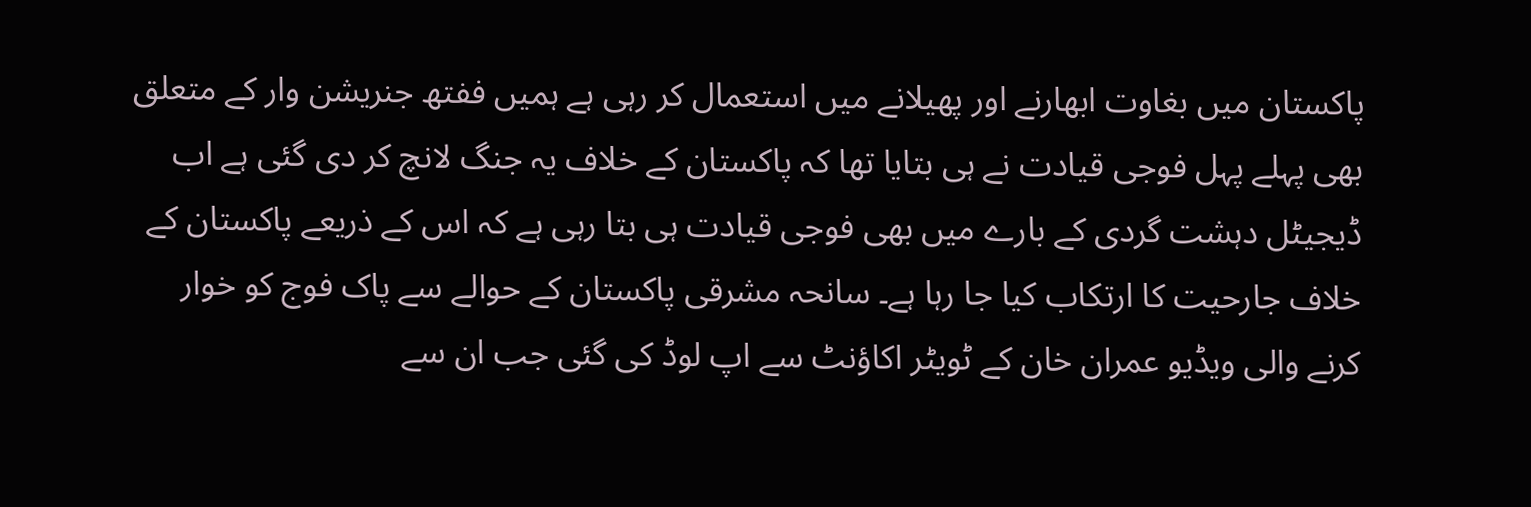پاکستان میں بغاوت ابھارنے اور پھیلانے میں استعمال کر رہی ہے ہمیں ففتھ جنریشن وار کے متعلق بھی پہلے پہل فوجی قیادت نے ہی بتایا تھا کہ پاکستان کے خلاف یہ جنگ لانچ کر دی گئی ہے اب ڈیجیٹل دہشت گردی کے بارے میں بھی فوجی قیادت ہی بتا رہی ہے کہ اس کے ذریعے پاکستان کے خلاف جارحیت کا ارتکاب کیا جا رہا ہے۔ سانحہ مشرقی پاکستان کے حوالے سے پاک فوج کو خوار کرنے والی ویڈیو عمران خان کے ٹویٹر اکاؤنٹ سے اپ لوڈ کی گئی جب ان سے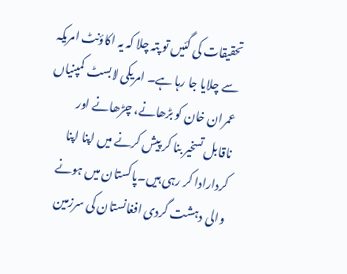تحقیقات کی گئیں تو پتہ چلا کہ یہ اکاؤنٹ امریکہ سے چلایا جا رہا ہے۔ امریکی لابسٹ کمپنیاں عمران خان کو بڑھانے، چڑھانے اور ناقابل تسخیر بنا کر پیش کرنے میں اپنا اپنا کردارادا کر رہی ہیں۔پاکستان میں ہونے والی دہشت گردی افغانستان کی سرزمین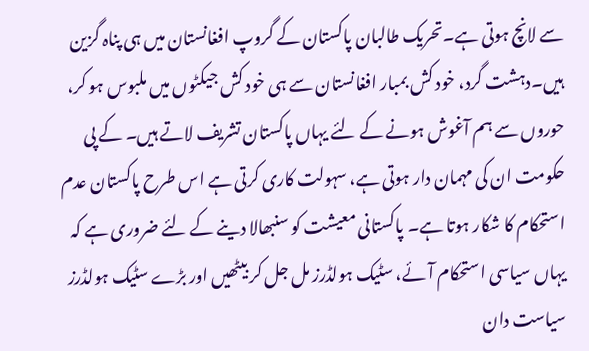سے لانچ ہوتی ہے۔تحریک طالبان پاکستان کے گروپ افغانستان میں ہی پناہ گزین ہیں۔دہشت گرد، خود کش بمبار افغانستان سے ہی خود کش جیکٹوں میں ملبوس ہو کر، حوروں سے ہم آغوش ہونے کے لئے یہاں پاکستان تشریف لاتے ہیں۔ کے پی حکومت ان کی مہمان دار ہوتی ہے، سہولت کاری کرتی ہے اس طرح پاکستان عدم استحکام کا شکار ہوتا ہے۔ پاکستانی معیشت کو سنبھالا دینے کے لئے ضروری ہے کہ یہاں سیاسی استحکام آئے، سٹیک ہولڈرز مل جل کر بیٹھیں اور بڑے سٹیک ہولڈرز سیاست دان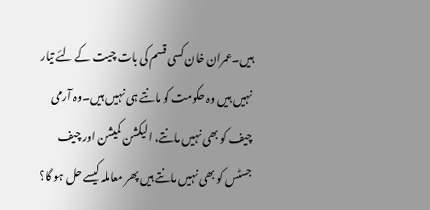ہیں۔عمران خان کسی قسم کی بات چیت کے لئے تیار نہیں ہیں وہ حکومت کو مانتے ہی نہیں ہیں۔وہ آرمی چیف کو بھی نہیں مانتے، الیکشن کمیشن اور چیف جسٹس کو بھی نہیں مانتے ہیں پھر معاملہ کیسے حل ہو گا؟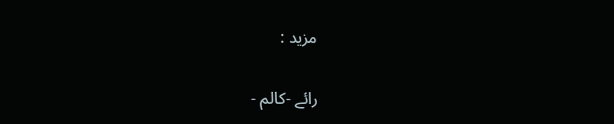مزید :

رائے -کالم -